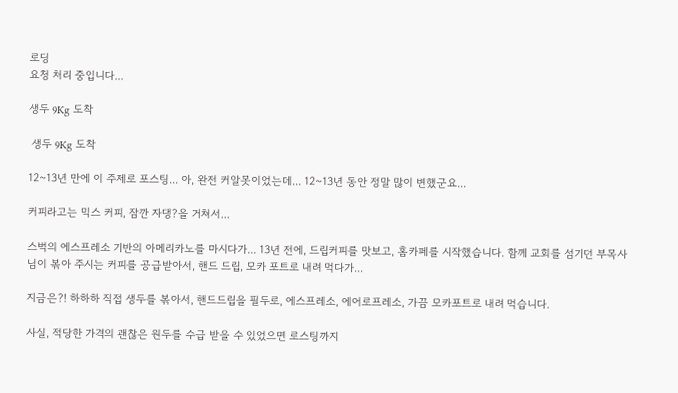로딩
요청 처리 중입니다...

생두 9Kg 도착

 생두 9Kg 도착

12~13년 만에 이 주제로 포스팅... 아, 완전 커알못이었는데... 12~13년 동안 정말 많이 변했군요...

커피라고는 믹스 커피, 잠깐 자댕?을 거쳐서...

스벅의 에스프레소 기반의 아메리카노를 마시다가... 13년 전에, 드립커피를 맛보고, 홈카페를 시작했습니다. 함께 교회를 섬기던 부목사님이 볶아 주시는 커피를 공급받아서, 핸드 드립, 모카 포트로 내려 먹다가...

지금은?! 하하하 직접 생두를 볶아서, 핸드드립을 필두로, 에스프레소, 에어로프레소, 가끔 모카포트로 내려 먹습니다.

사실, 적당한 가격의 괜찮은 원두를 수급 받을 수 있었으면 로스팅까지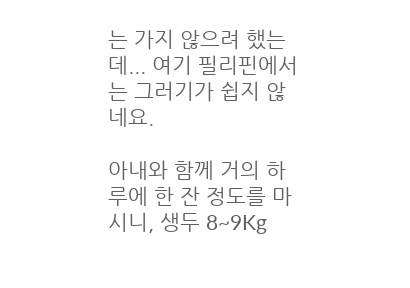는 가지 않으려 했는데... 여기 필리핀에서는 그러기가 쉽지 않네요.

아내와 함께 거의 하루에 한 잔 정도를 마시니, 생두 8~9Kg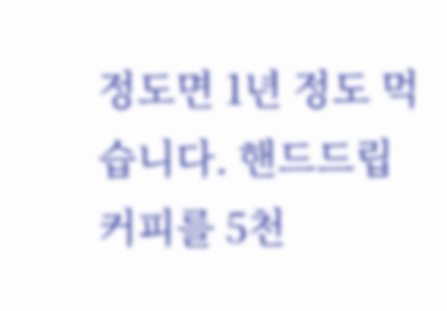정도면 1년 정도 먹습니다. 핸드드립 커피를 5천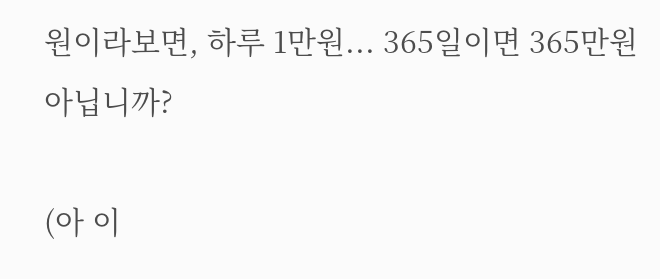원이라보면, 하루 1만원... 365일이면 365만원 아닙니까?

(아 이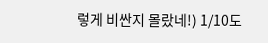렇게 비싼지 몰랐네!) 1/10도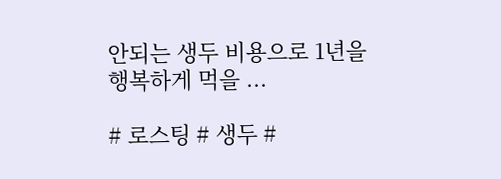안되는 생두 비용으로 1년을 행복하게 먹을 ...

# 로스팅 # 생두 #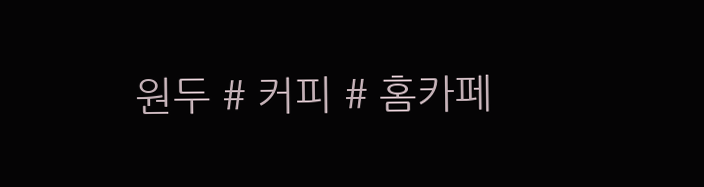원두 # 커피 # 홈카페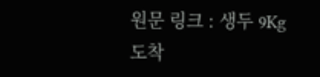원문 링크 : 생두 9Kg 도착